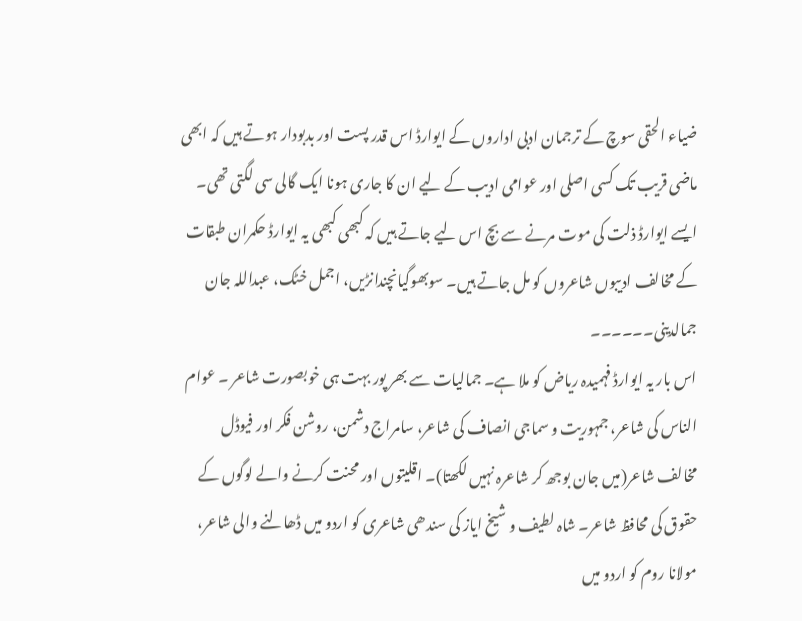ضیاء الحقی سوچ کے ترجمان ادبی اداروں کے ایوارڈ اس قدر پست اور بدبودار ہوتے ہیں کہ ابھی ماضی قریب تک کسی اصلی اور عوامی ادیب کے لیے ان کا جاری ہونا ایک گالی سی لگتی تھی۔ ایسے ایوارڈ ذلت کی موت مرنے سے بچ اس لیے جاتے ہیں کہ کبھی کبھی یہ ایوارڈ حکمران طبقات کے مخالف ادیبوں شاعروں کو مل جاتے ہیں۔ سوبھوگیانچندانڑیں، اجمل خٹک، عبداللہ جان جمالدینی۔۔۔۔۔۔
اس بار یہ ایوارڈ فہمیدہ ریاض کو ملا ہے۔ جمالیات سے بھر پور بہت ہی خوبصورت شاعر ۔ عوام الناس کی شاعر، جمہوریت و سماجی انصاف کی شاعر، سامراج دشمن، روشن فکر اور فیوڈل مخالف شاعر(میں جان بوجھ کر شاعرہ نہیں لکھتا)۔ اقلیتوں اور محنت کرنے والے لوگوں کے حقوق کی محافظ شاعر۔ شاہ لطیف و شیخ ایاز کی سندھی شاعری کو اردو میں ڈھالنے والی شاعر، مولانا روم کو اردو میں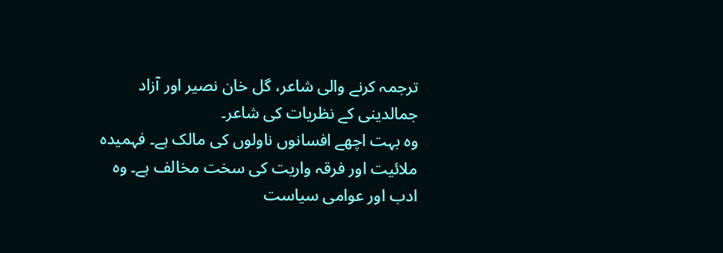ترجمہ کرنے والی شاعر، گل خان نصیر اور آزاد جمالدینی کے نظریات کی شاعر۔
وہ بہت اچھے افسانوں ناولوں کی مالک ہے۔ فہمیدہ ملائیت اور فرقہ واریت کی سخت مخالف ہے۔ وہ ادب اور عوامی سیاست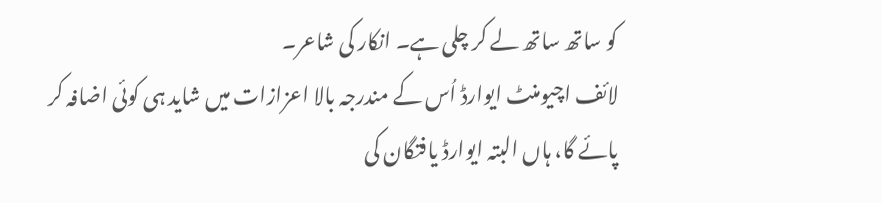کو ساتھ ساتھ لے کر چلی ہے۔ انکار کی شاعر۔
لائف اچیومنٹ ایوارڈ اُس کے مندرجہ بالا اعزازات میں شاید ہی کوئی اضافہ کر پائے گا، ہاں البتہ ایوارڈ یافتگان کی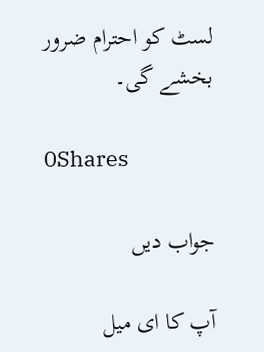لسٹ کو احترام ضرور بخشے گی۔

0Shares

جواب دیں

آپ کا ای میل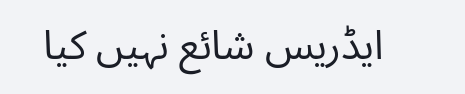ایڈریس شائع نہیں کیا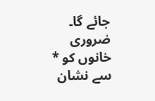جائے گا۔ ضروری خانوں کو * سے نشان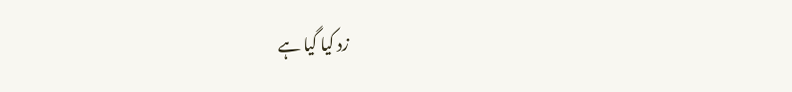زد کیا گیا ہے